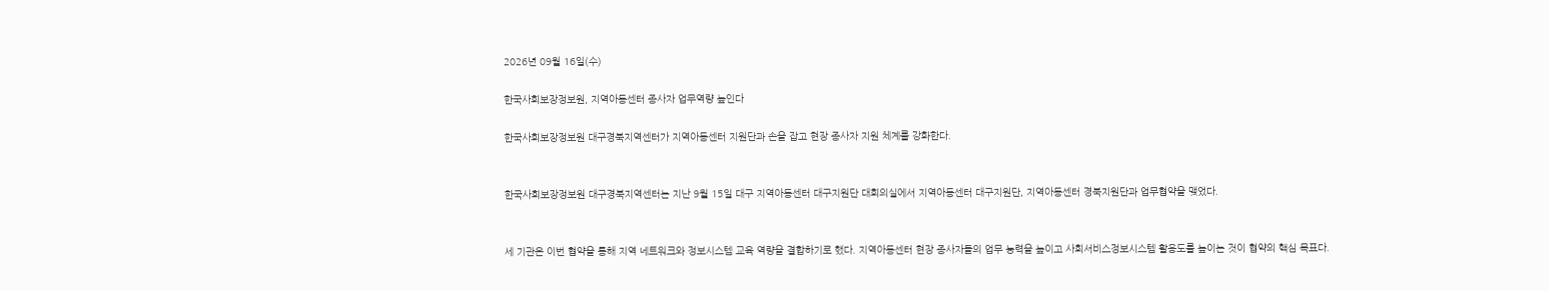2026년 09월 16일(수)

한국사회보장정보원, 지역아동센터 종사자 업무역량 높인다

한국사회보장정보원 대구경북지역센터가 지역아동센터 지원단과 손을 잡고 현장 종사자 지원 체계를 강화한다.


한국사회보장정보원 대구경북지역센터는 지난 9월 15일 대구 지역아동센터 대구지원단 대회의실에서 지역아동센터 대구지원단, 지역아동센터 경북지원단과 업무협약을 맺었다.


세 기관은 이번 협약을 통해 지역 네트워크와 정보시스템 교육 역량을 결합하기로 했다. 지역아동센터 현장 종사자들의 업무 능력을 높이고 사회서비스정보시스템 활용도를 높이는 것이 협약의 핵심 목표다.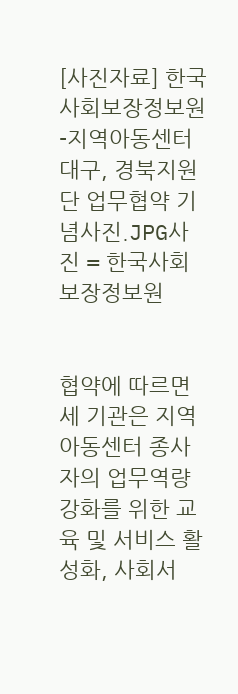[사진자료] 한국사회보장정보원-지역아동센터 대구, 경북지원단 업무협약 기념사진.JPG사진 = 한국사회보장정보원


협약에 따르면 세 기관은 지역아동센터 종사자의 업무역량 강화를 위한 교육 및 서비스 활성화, 사회서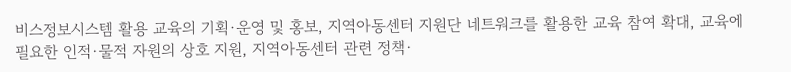비스정보시스템 활용 교육의 기획·운영 및 홍보, 지역아동센터 지원단 네트워크를 활용한 교육 참여 확대, 교육에 필요한 인적·물적 자원의 상호 지원, 지역아동센터 관련 정책·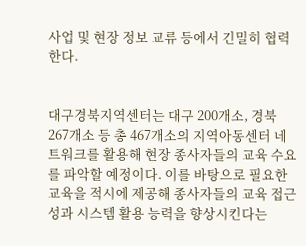사업 및 현장 정보 교류 등에서 긴밀히 협력한다.


대구경북지역센터는 대구 200개소, 경북 267개소 등 총 467개소의 지역아동센터 네트워크를 활용해 현장 종사자들의 교육 수요를 파악할 예정이다. 이를 바탕으로 필요한 교육을 적시에 제공해 종사자들의 교육 접근성과 시스템 활용 능력을 향상시킨다는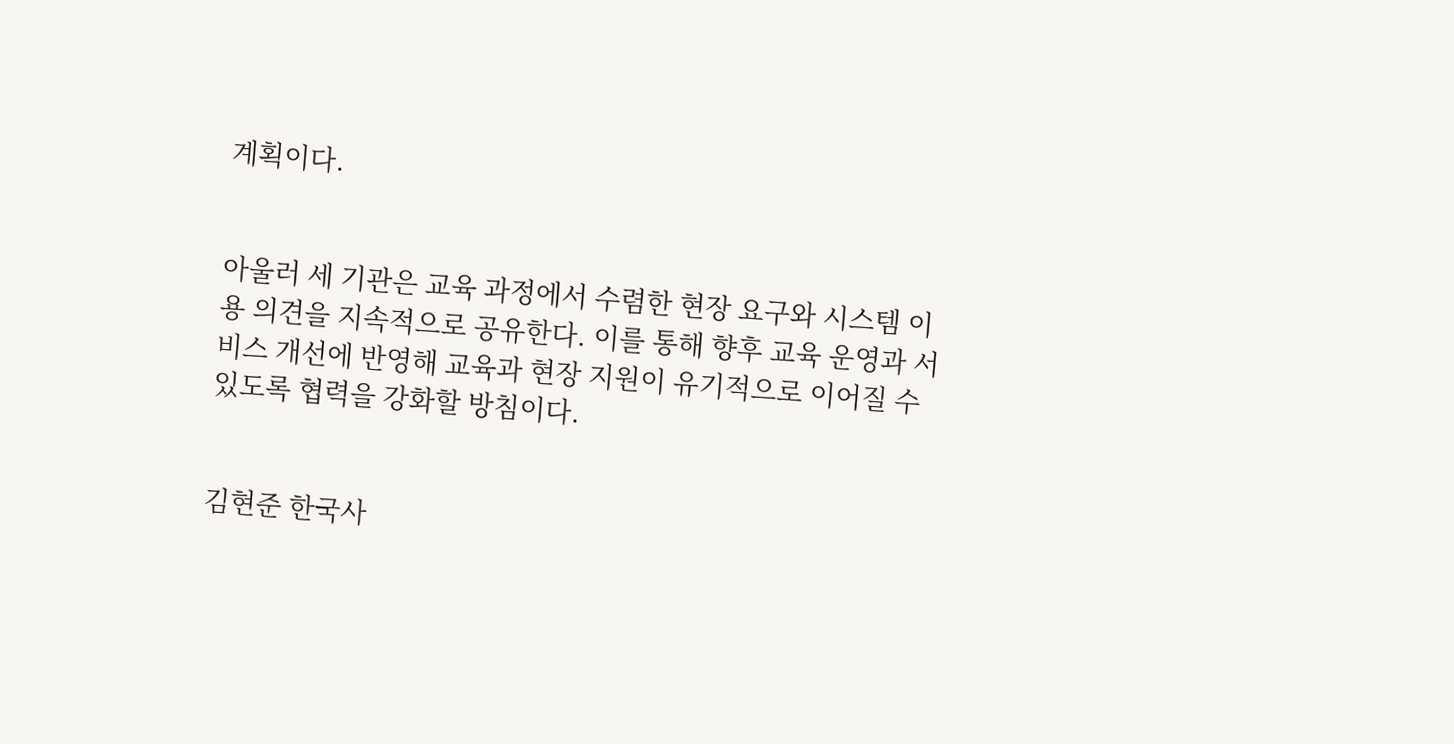계획이다.


아울러 세 기관은 교육 과정에서 수렴한 현장 요구와 시스템 이용 의견을 지속적으로 공유한다. 이를 통해 향후 교육 운영과 서비스 개선에 반영해 교육과 현장 지원이 유기적으로 이어질 수 있도록 협력을 강화할 방침이다.


김현준 한국사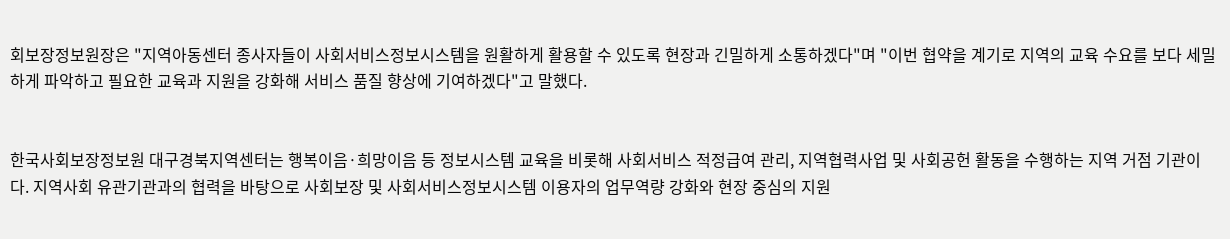회보장정보원장은 "지역아동센터 종사자들이 사회서비스정보시스템을 원활하게 활용할 수 있도록 현장과 긴밀하게 소통하겠다"며 "이번 협약을 계기로 지역의 교육 수요를 보다 세밀하게 파악하고 필요한 교육과 지원을 강화해 서비스 품질 향상에 기여하겠다"고 말했다.


한국사회보장정보원 대구경북지역센터는 행복이음·희망이음 등 정보시스템 교육을 비롯해 사회서비스 적정급여 관리, 지역협력사업 및 사회공헌 활동을 수행하는 지역 거점 기관이다. 지역사회 유관기관과의 협력을 바탕으로 사회보장 및 사회서비스정보시스템 이용자의 업무역량 강화와 현장 중심의 지원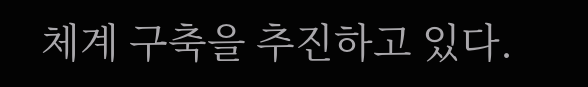체계 구축을 추진하고 있다.